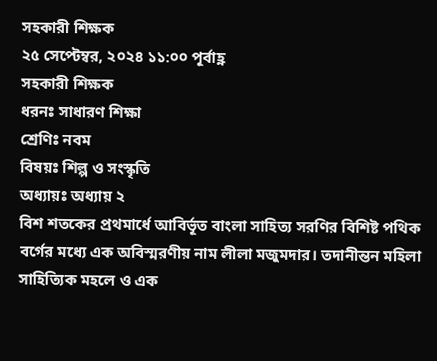সহকারী শিক্ষক
২৫ সেপ্টেম্বর, ২০২৪ ১১:০০ পূর্বাহ্ণ
সহকারী শিক্ষক
ধরনঃ সাধারণ শিক্ষা
শ্রেণিঃ নবম
বিষয়ঃ শিল্প ও সংস্কৃতি
অধ্যায়ঃ অধ্যায় ২
বিশ শতকের প্রথমার্ধে আবির্ভূত বাংলা সাহিত্য সরণির বিশিষ্ট পথিক বর্গের মধ্যে এক অবিস্মরণীয় নাম লীলা মজুমদার। তদানীন্তন মহিলা সাহিত্যিক মহলে ও এক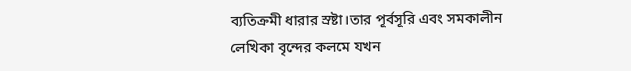ব্যতিক্রমী ধারার স্রষ্টা।তার পূর্বসূরি এবং সমকালীন লেখিকা বৃন্দের কলমে যখন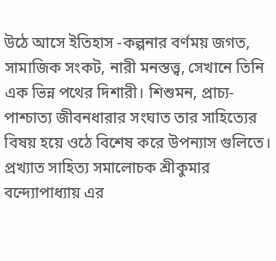উঠে আসে ইতিহাস -কল্পনার বর্ণময় জগত, সামাজিক সংকট, নারী মনস্তত্ত্ব, সেখানে তিনি এক ভিন্ন পথের দিশারী। শিশুমন, প্রাচ্য-পাশ্চাত্য জীবনধারার সংঘাত তার সাহিত্যের বিষয় হয়ে ওঠে বিশেষ করে উপন্যাস গুলিতে। প্রখ্যাত সাহিত্য সমালোচক শ্রীকুমার বন্দ্যোপাধ্যায় এর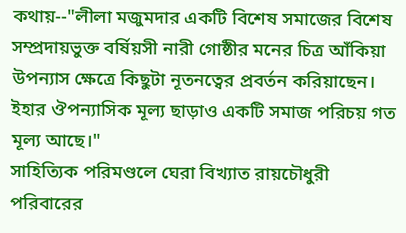কথায়--"লীলা মজুমদার একটি বিশেষ সমাজের বিশেষ সম্প্রদায়ভুক্ত বর্ষিয়সী নারী গোষ্ঠীর মনের চিত্র আঁকিয়া উপন্যাস ক্ষেত্রে কিছুটা নূতনত্বের প্রবর্তন করিয়াছেন। ইহার ঔপন্যাসিক মূল্য ছাড়াও একটি সমাজ পরিচয় গত মূল্য আছে।"
সাহিত্যিক পরিমণ্ডলে ঘেরা বিখ্যাত রায়চৌধুরী পরিবারের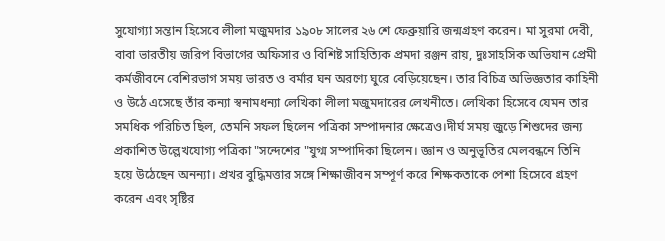সুযোগ্যা সন্তান হিসেবে লীলা মজুমদার ১৯০৮ সালের ২৬ শে ফেব্রুয়ারি জন্মগ্রহণ করেন। মা সুরমা দেবী, বাবা ভারতীয় জরিপ বিভাগের অফিসার ও বিশিষ্ট সাহিত্যিক প্রমদা রঞ্জন রায়, দুঃসাহসিক অভিযান প্রেমী কর্মজীবনে বেশিরভাগ সময় ভারত ও বর্মার ঘন অরণ্যে ঘুরে বেড়িয়েছেন। তার বিচিত্র অভিজ্ঞতার কাহিনী ও উঠে এসেছে তাঁর কন্যা স্বনামধন্যা লেখিকা লীলা মজুমদারের লেখনীতে। লেখিকা হিসেবে যেমন তার সমধিক পরিচিত ছিল, তেমনি সফল ছিলেন পত্রিকা সম্পাদনার ক্ষেত্রেও।দীর্ঘ সময় জুড়ে শিশুদের জন্য প্রকাশিত উল্লেখযোগ্য পত্রিকা "সন্দেশের "যুগ্ম সম্পাদিকা ছিলেন। জ্ঞান ও অনুভূতির মেলবন্ধনে তিনি হয়ে উঠেছেন অনন্যা। প্রখর বুদ্ধিমত্তার সঙ্গে শিক্ষাজীবন সম্পূর্ণ করে শিক্ষকতাকে পেশা হিসেবে গ্রহণ করেন এবং সৃষ্টির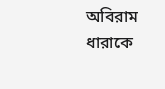অবিরাম ধারাকে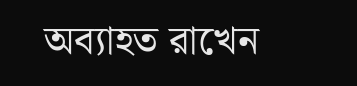অব্যাহত রাখেন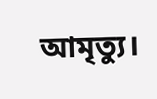আমৃত্যু।